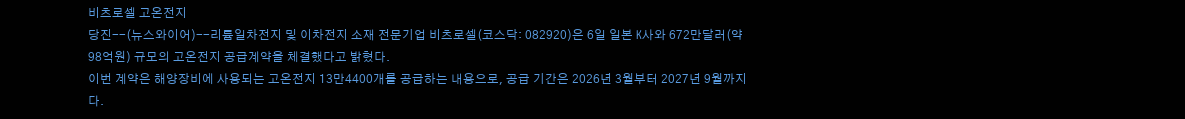비츠로셀 고온전지
당진--(뉴스와이어)--리튬일차전지 및 이차전지 소재 전문기업 비츠로셀(코스닥: 082920)은 6일 일본 K사와 672만달러(약 98억원) 규모의 고온전지 공급계약을 체결했다고 밝혔다.
이번 계약은 해양장비에 사용되는 고온전지 13만4400개를 공급하는 내용으로, 공급 기간은 2026년 3월부터 2027년 9월까지다.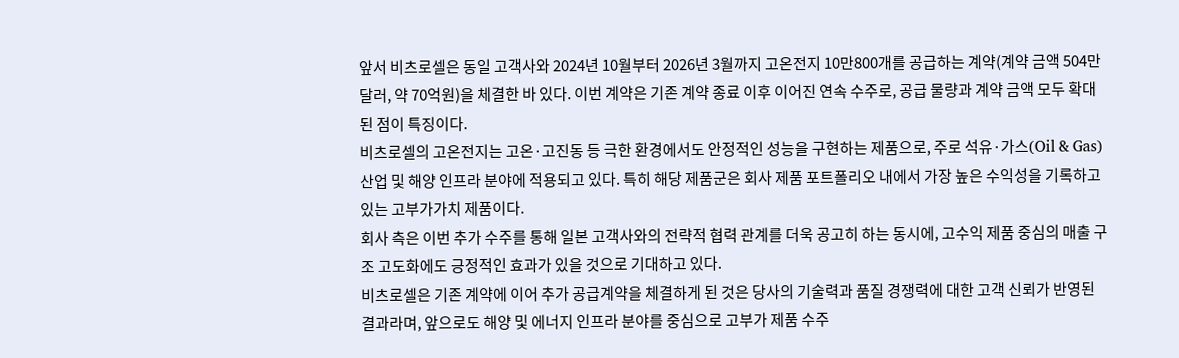앞서 비츠로셀은 동일 고객사와 2024년 10월부터 2026년 3월까지 고온전지 10만800개를 공급하는 계약(계약 금액 504만달러, 약 70억원)을 체결한 바 있다. 이번 계약은 기존 계약 종료 이후 이어진 연속 수주로, 공급 물량과 계약 금액 모두 확대된 점이 특징이다.
비츠로셀의 고온전지는 고온·고진동 등 극한 환경에서도 안정적인 성능을 구현하는 제품으로, 주로 석유·가스(Oil & Gas) 산업 및 해양 인프라 분야에 적용되고 있다. 특히 해당 제품군은 회사 제품 포트폴리오 내에서 가장 높은 수익성을 기록하고 있는 고부가가치 제품이다.
회사 측은 이번 추가 수주를 통해 일본 고객사와의 전략적 협력 관계를 더욱 공고히 하는 동시에, 고수익 제품 중심의 매출 구조 고도화에도 긍정적인 효과가 있을 것으로 기대하고 있다.
비츠로셀은 기존 계약에 이어 추가 공급계약을 체결하게 된 것은 당사의 기술력과 품질 경쟁력에 대한 고객 신뢰가 반영된 결과라며, 앞으로도 해양 및 에너지 인프라 분야를 중심으로 고부가 제품 수주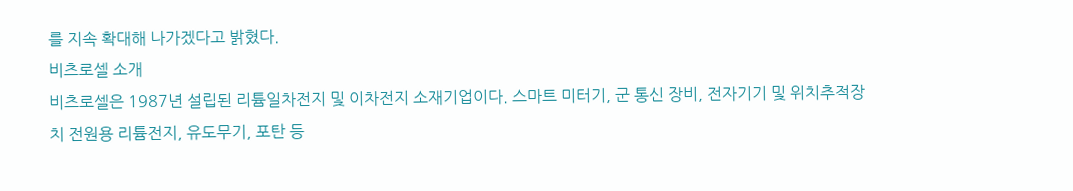를 지속 확대해 나가겠다고 밝혔다.
비츠로셀 소개
비츠로셀은 1987년 설립된 리튬일차전지 및 이차전지 소재기업이다. 스마트 미터기, 군 통신 장비, 전자기기 및 위치추적장치 전원용 리튬전지, 유도무기, 포탄 등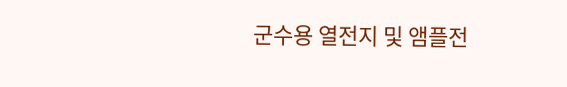군수용 열전지 및 앰플전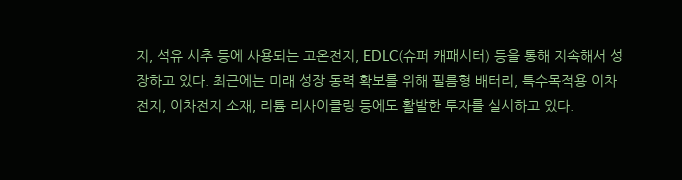지, 석유 시추 등에 사용되는 고온전지, EDLC(슈퍼 캐패시터) 등을 통해 지속해서 성장하고 있다. 최근에는 미래 성장 동력 확보를 위해 필름형 배터리, 특수목적용 이차전지, 이차전지 소재, 리튬 리사이클링 등에도 활발한 투자를 실시하고 있다.